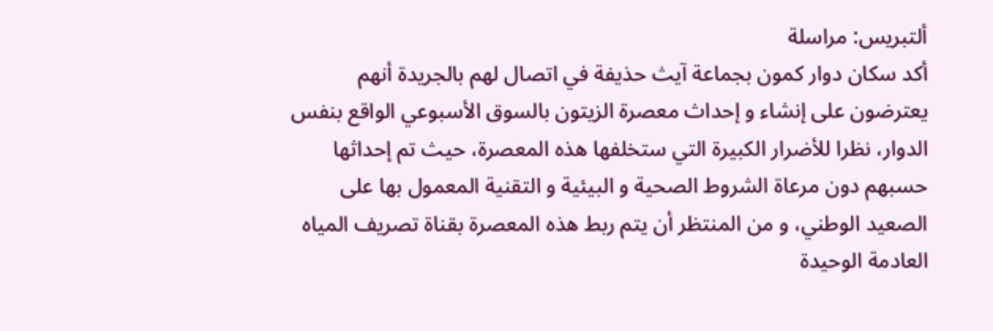ألتبريس: مراسلة
أكد سكان دوار كمون بجماعة آيث حذيفة في اتصال لهم بالجريدة أنهم يعترضون على إنشاء و إحداث معصرة الزيتون بالسوق الأسبوعي الواقع بنفس الدوار، نظرا للأضرار الكبيرة التي ستخلفها هذه المعصرة، حيث تم إحداثها حسبهم دون مرعاة الشروط الصحية و البيئية و التقنية المعمول بها على الصعيد الوطني، و من المنتظر أن يتم ربط هذه المعصرة بقناة تصريف المياه العادمة الوحيدة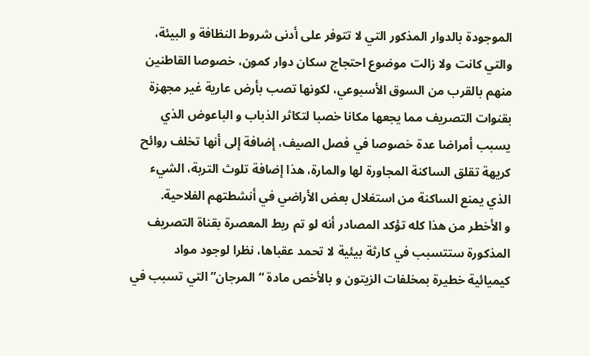الموجودة بالدوار المذكور التي لا تتوفر على أدنى شروط النظافة و البيئة، والتي كانت ولا زالت موضوع احتجاج سكان دوار كمون، خصوصا القاطنين منهم بالقرب من السوق الأسبوعي، لكونها تصب بأرض عارية غير مجهزة بقنوات التصريف مما يجعها مكانا خصبا لتكاثر الذباب و الباعوض الذي يسبب أمراضا عدة خصوصا في فصل الصيف، إضافة إلى أنها تخلف روائح كريهة تقلق الساكنة المجاورة لها والمارة، هذا إضافة تلوث التربة، الشيء الذي يمنع الساكنة من استغلال بعض الأراضي في أنشطتهم الفلاحية.
و الأخطر من هذا كله تؤكد المصادر أنه لو تم ربط المعصرة بقناة التصريف المذكورة ستتسبب في كارثة بيئية لا تحمد عقباها، نظرا لوجود مواد كيميائية خطيرة بمخلفات الزيتون و بالأخص مادة “المرجان” التي تسبب في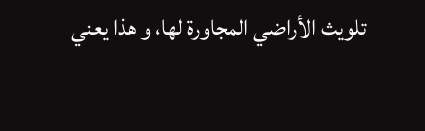تلويث الأراضي المجاورة لها، و هذا يعني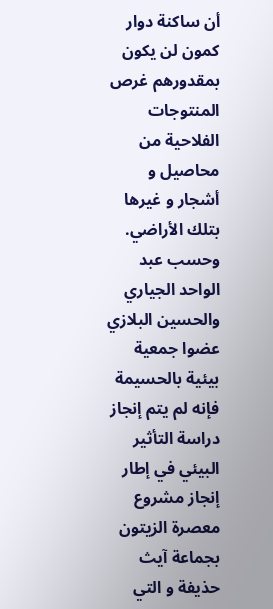أن ساكنة دوار كمون لن يكون بمقدورهم غرص المنتوجات الفلاحية من محاصيل و أشجار و غيرها بتلك الأراضي.
وحسب عبد الواحد الجياري والحسين البلازي عضوا جمعية بيئية بالحسيمة فإنه لم يتم إنجاز دراسة التأثير البيئي في إطار إنجاز مشروع معصرة الزيتون بجماعة آيث حذيفة و التي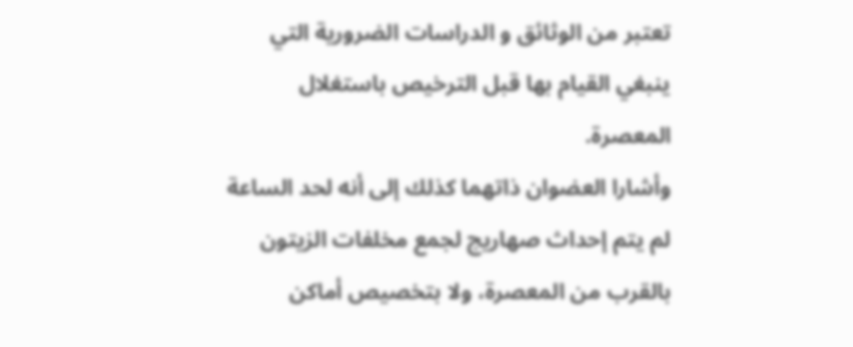تعتبر من الوثائق و الدراسات الضرورية التي ينبغي القيام بها قبل الترخيص باستغلال المعصرة.
وأشارا العضوان ذاتهما كذلك إلى أنه لحد الساعة لم يتم إحداث صهاريج لجمع مخلفات الزيتون بالقرب من المعصرة، ولا بتخصيص أماكن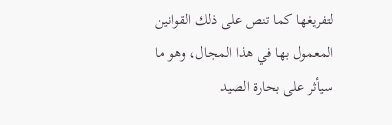لتفريغها كما تنص على ذلك القوانين المعمول بها في هذا المجال، وهو ما سيأثر على بحارة الصيد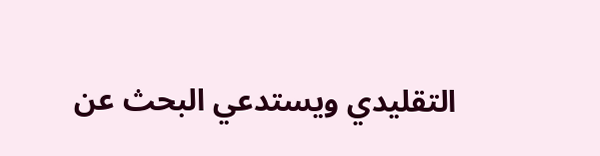التقليدي ويستدعي البحث عن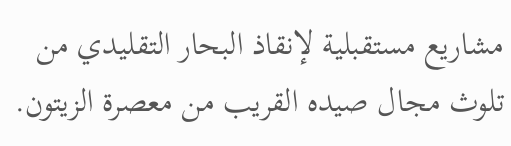مشاريع مستقبلية لإنقاذ البحار التقليدي من تلوث مجال صيده القريب من معصرة الزيتون.